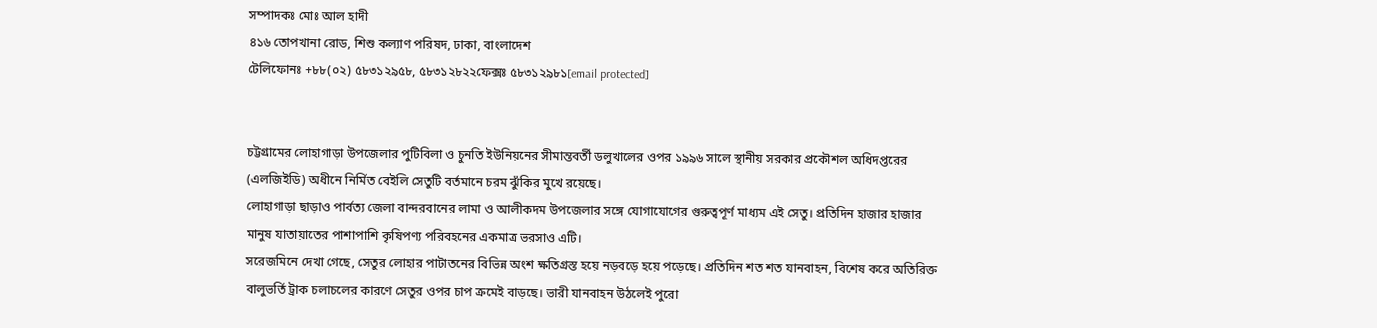সম্পাদকঃ মোঃ আল হাদী
৪১৬ তোপখানা রোড, শিশু কল্যাণ পরিষদ, ঢাকা, বাংলাদেশ
টেলিফোনঃ +৮৮(০২) ৫৮৩১২৯৫৮, ৫৮৩১২৮২২ফেক্সঃ ৫৮৩১২৯৮১[email protected]


চট্টগ্রামের লোহাগাড়া উপজেলার পুটিবিলা ও চুনতি ইউনিয়নের সীমান্তবর্তী ডলুখালের ওপর ১৯৯৬ সালে স্থানীয় সরকার প্রকৌশল অধিদপ্তরের (এলজিইডি) অধীনে নির্মিত বেইলি সেতুটি বর্তমানে চরম ঝুঁকির মুখে রয়েছে।
লোহাগাড়া ছাড়াও পার্বত্য জেলা বান্দরবানের লামা ও আলীকদম উপজেলার সঙ্গে যোগাযোগের গুরুত্বপূর্ণ মাধ্যম এই সেতু। প্রতিদিন হাজার হাজার মানুষ যাতায়াতের পাশাপাশি কৃষিপণ্য পরিবহনের একমাত্র ভরসাও এটি।
সরেজমিনে দেখা গেছে, সেতুর লোহার পাটাতনের বিভিন্ন অংশ ক্ষতিগ্রস্ত হয়ে নড়বড়ে হয়ে পড়েছে। প্রতিদিন শত শত যানবাহন, বিশেষ করে অতিরিক্ত বালুভর্তি ট্রাক চলাচলের কারণে সেতুর ওপর চাপ ক্রমেই বাড়ছে। ভারী যানবাহন উঠলেই পুরো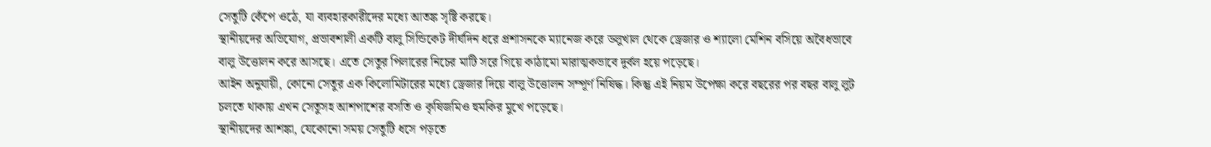সেতুটি কেঁপে ওঠে, যা ব্যবহারকারীদের মধ্যে আতঙ্ক সৃষ্টি করছে।
স্থানীয়দের অভিযোগ, প্রভাবশালী একটি বালু সিন্ডিকেট দীর্ঘদিন ধরে প্রশাসনকে ম্যানেজ করে ডলুখাল থেকে ড্রেজার ও শ্যালো মেশিন বসিয়ে অবৈধভাবে বালু উত্তোলন করে আসছে। এতে সেতুর পিলারের নিচের মাটি সরে গিয়ে কাঠামো মারাত্মকভাবে দুর্বল হয়ে পড়েছে।
আইন অনুযায়ী, কোনো সেতুর এক কিলোমিটারের মধ্যে ড্রেজার দিয়ে বালু উত্তোলন সম্পূর্ণ নিষিদ্ধ। কিন্তু এই নিয়ম উপেক্ষা করে বছরের পর বছর বালু লুট চলতে থাকায় এখন সেতুসহ আশপাশের বসতি ও কৃষিজমিও হুমকির মুখে পড়েছে।
স্থানীয়দের আশঙ্কা, যেকোনো সময় সেতুটি ধসে পড়তে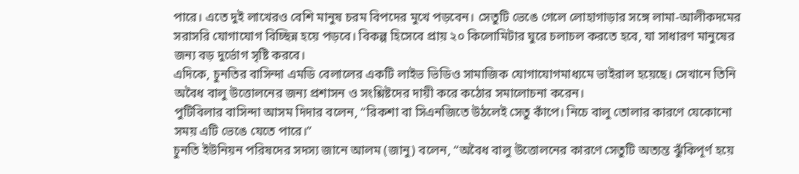পারে। এতে দুই লাখেরও বেশি মানুষ চরম বিপদের মুখে পড়বেন। সেতুটি ভেঙে গেলে লোহাগাড়ার সঙ্গে লামা-আলীকদমের সরাসরি যোগাযোগ বিচ্ছিন্ন হয়ে পড়বে। বিকল্প হিসেবে প্রায় ২০ কিলোমিটার ঘুরে চলাচল করতে হবে, যা সাধারণ মানুষের জন্য বড় দুর্ভোগ সৃষ্টি করবে।
এদিকে, চুনতির বাসিন্দা এমডি বেলালের একটি লাইভ ভিডিও সামাজিক যোগাযোগমাধ্যমে ভাইরাল হয়েছে। সেখানে তিনি অবৈধ বালু উত্তোলনের জন্য প্রশাসন ও সংশ্লিষ্টদের দায়ী করে কঠোর সমালোচনা করেন।
পুটিবিলার বাসিন্দা আসম দিদার বলেন, “রিকশা বা সিএনজিতে উঠলেই সেতু কাঁপে। নিচে বালু তোলার কারণে যেকোনো সময় এটি ভেঙে যেতে পারে।”
চুনতি ইউনিয়ন পরিষদের সদস্য জানে আলম (জানু) বলেন, “অবৈধ বালু উত্তোলনের কারণে সেতুটি অত্যন্ত ঝুঁকিপূর্ণ হয়ে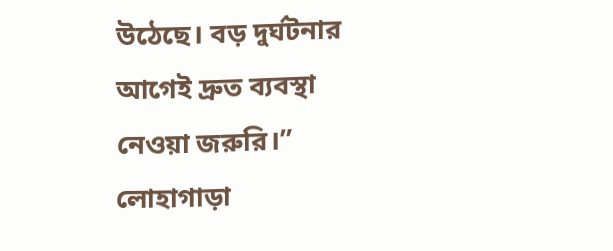উঠেছে। বড় দুর্ঘটনার আগেই দ্রুত ব্যবস্থা নেওয়া জরুরি।”
লোহাগাড়া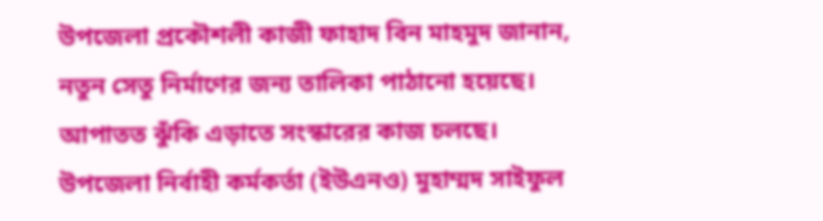উপজেলা প্রকৌশলী কাজী ফাহাদ বিন মাহমুদ জানান, নতুন সেতু নির্মাণের জন্য তালিকা পাঠানো হয়েছে। আপাতত ঝুঁকি এড়াতে সংস্কারের কাজ চলছে।
উপজেলা নির্বাহী কর্মকর্তা (ইউএনও) মুহাম্মদ সাইফুল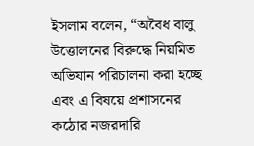ইসলাম বলেন, “অবৈধ বালু উত্তোলনের বিরুদ্ধে নিয়মিত অভিযান পরিচালনা করা হচ্ছে এবং এ বিষয়ে প্রশাসনের কঠোর নজরদারি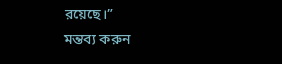রয়েছে।”
মন্তব্য করুন